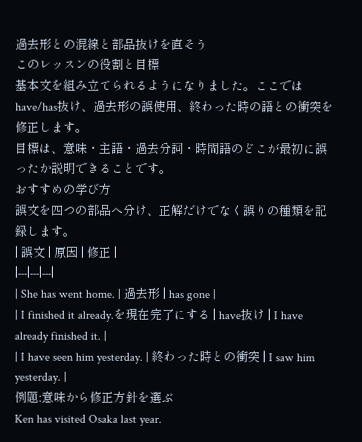過去形との混線と部品抜けを直そう
このレッスンの役割と目標
基本文を組み立てられるようになりました。ここではhave/has抜け、過去形の誤使用、終わった時の語との衝突を修正します。
目標は、意味・主語・過去分詞・時間語のどこが最初に誤ったか説明できることです。
おすすめの学び方
誤文を四つの部品へ分け、正解だけでなく誤りの種類を記録します。
| 誤文 | 原因 | 修正 |
|---|---|---|
| She has went home. | 過去形 | has gone |
| I finished it already.を現在完了にする | have抜け | I have already finished it. |
| I have seen him yesterday. | 終わった時との衝突 | I saw him yesterday. |
例題:意味から修正方針を選ぶ
Ken has visited Osaka last year.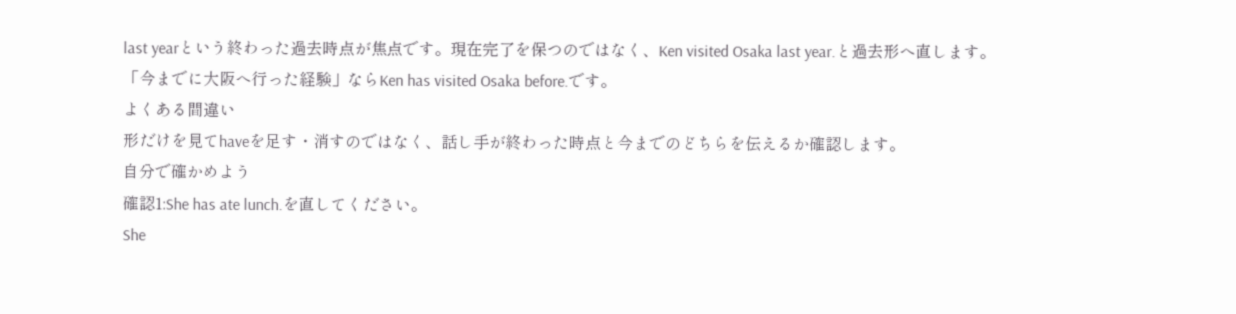last yearという終わった過去時点が焦点です。現在完了を保つのではなく、Ken visited Osaka last year.と過去形へ直します。
「今までに大阪へ行った経験」ならKen has visited Osaka before.です。
よくある間違い
形だけを見てhaveを足す・消すのではなく、話し手が終わった時点と今までのどちらを伝えるか確認します。
自分で確かめよう
確認1:She has ate lunch.を直してください。
She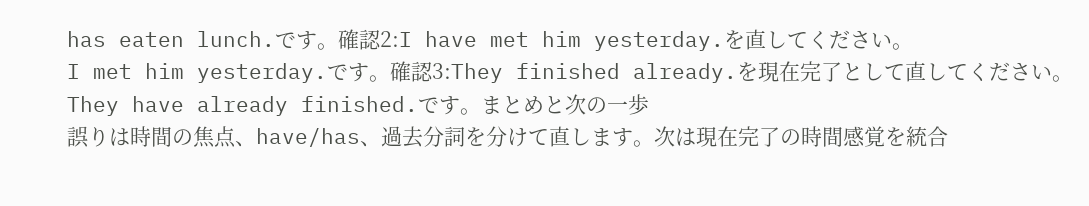has eaten lunch.です。確認2:I have met him yesterday.を直してください。
I met him yesterday.です。確認3:They finished already.を現在完了として直してください。
They have already finished.です。まとめと次の一歩
誤りは時間の焦点、have/has、過去分詞を分けて直します。次は現在完了の時間感覚を統合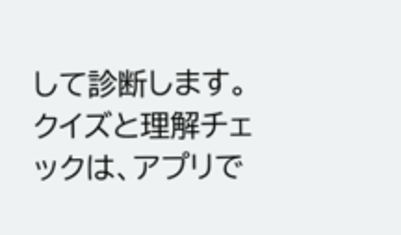して診断します。
クイズと理解チェックは、アプリで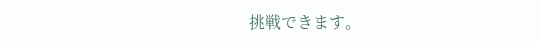挑戦できます。